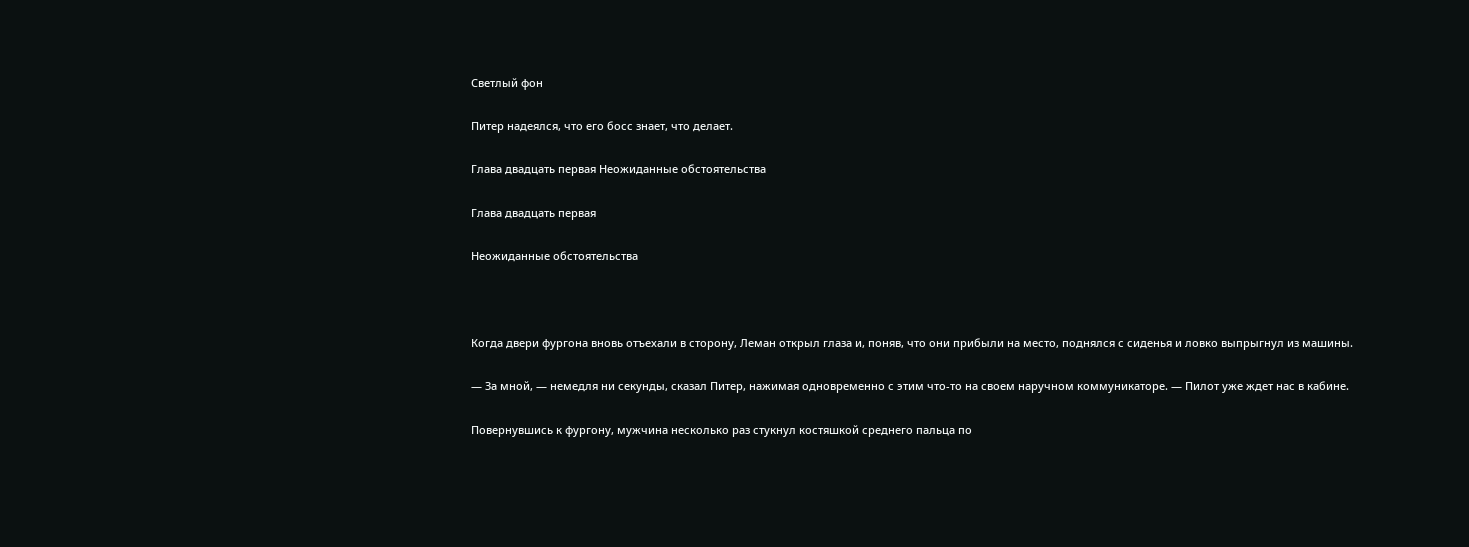Светлый фон

Питер надеялся, что его босс знает, что делает.

Глава двадцать первая Неожиданные обстоятельства

Глава двадцать первая

Неожиданные обстоятельства



Когда двери фургона вновь отъехали в сторону, Леман открыл глаза и, поняв, что они прибыли на место, поднялся с сиденья и ловко выпрыгнул из машины.

— За мной, — немедля ни секунды, сказал Питер, нажимая одновременно с этим что-то на своем наручном коммуникаторе. — Пилот уже ждет нас в кабине.

Повернувшись к фургону, мужчина несколько раз стукнул костяшкой среднего пальца по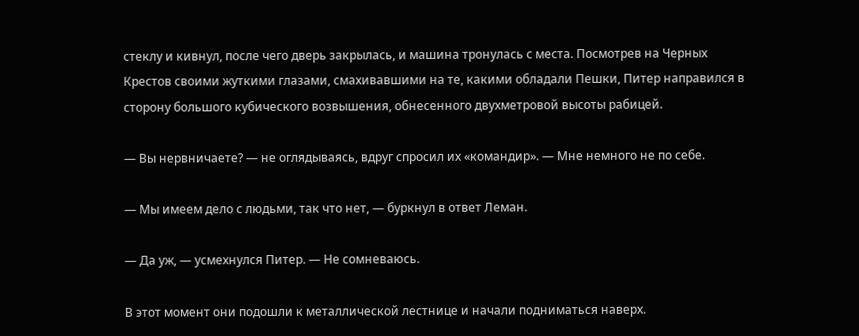стеклу и кивнул, после чего дверь закрылась, и машина тронулась с места. Посмотрев на Черных Крестов своими жуткими глазами, смахивавшими на те, какими обладали Пешки, Питер направился в сторону большого кубического возвышения, обнесенного двухметровой высоты рабицей.

— Вы нервничаете? — не оглядываясь, вдруг спросил их «командир». — Мне немного не по себе.

— Мы имеем дело с людьми, так что нет, — буркнул в ответ Леман.

— Да уж, — усмехнулся Питер. — Не сомневаюсь.

В этот момент они подошли к металлической лестнице и начали подниматься наверх.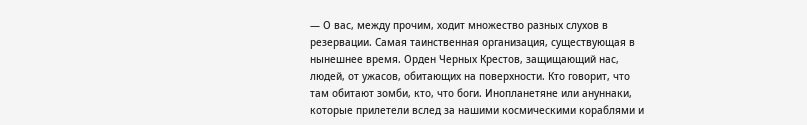— О вас, между прочим, ходит множество разных слухов в резервации. Самая таинственная организация, существующая в нынешнее время. Орден Черных Крестов, защищающий нас, людей, от ужасов, обитающих на поверхности. Кто говорит, что там обитают зомби, кто, что боги. Инопланетяне или ануннаки, которые прилетели вслед за нашими космическими кораблями и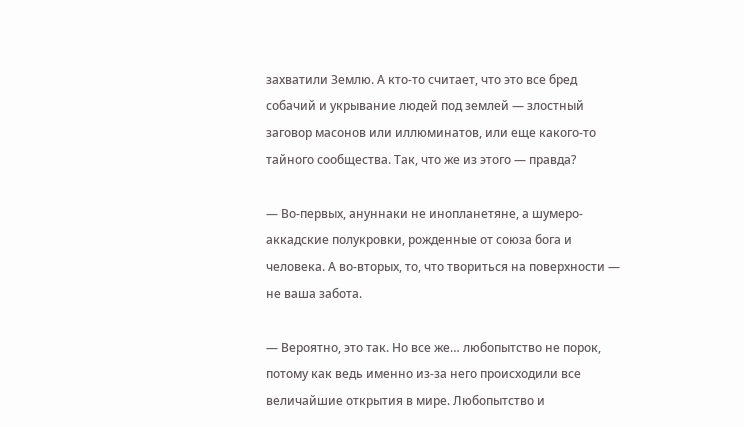захватили Землю. А кто-то считает, что это все бред собачий и укрывание людей под землей — злостный заговор масонов или иллюминатов, или еще какого-то тайного сообщества. Так, что же из этого — правда?

— Во-первых, ануннаки не инопланетяне, а шумеро-аккадские полукровки, рожденные от союза бога и человека. А во-вторых, то, что твориться на поверхности — не ваша забота.

— Вероятно, это так. Но все же… любопытство не порок, потому как ведь именно из-за него происходили все величайшие открытия в мире. Любопытство и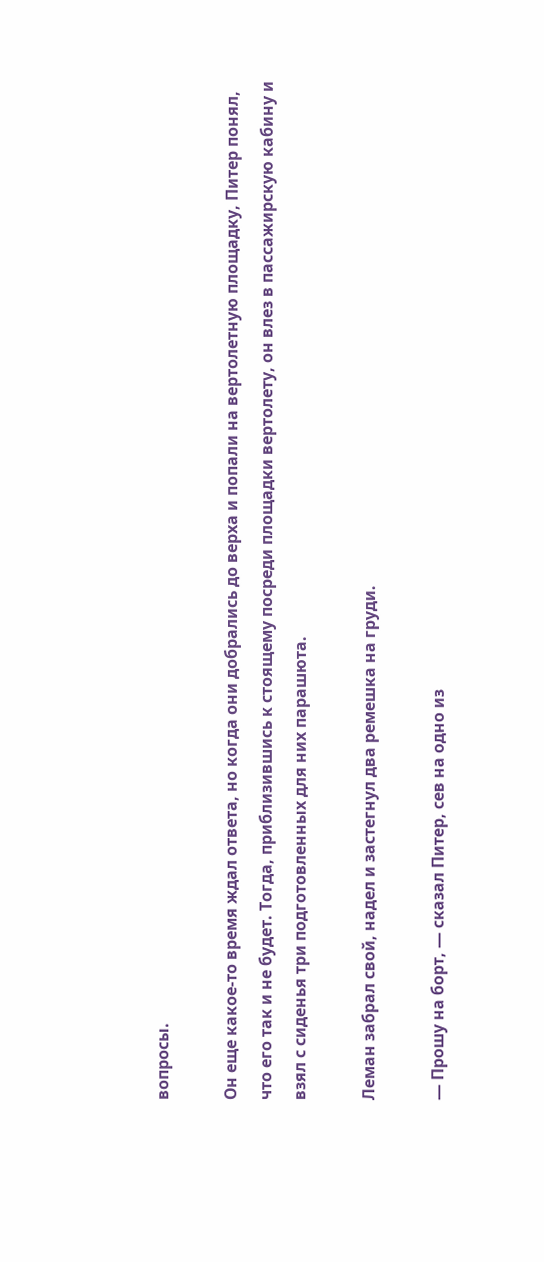вопросы.

Он еще какое-то время ждал ответа, но когда они добрались до верха и попали на вертолетную площадку, Питер понял, что его так и не будет. Тогда, приблизившись к стоящему посреди площадки вертолету, он влез в пассажирскую кабину и взял с сиденья три подготовленных для них парашюта.

Леман забрал свой, надел и застегнул два ремешка на груди.

— Прошу на борт, — сказал Питер, сев на одно из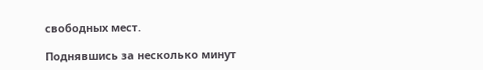свободных мест.

Поднявшись за несколько минут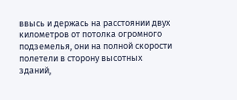ввысь и держась на расстоянии двух километров от потолка огромного подземелья, они на полной скорости полетели в сторону высотных зданий,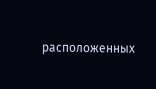расположенных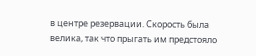в центре резервации. Скорость была велика, так что прыгать им предстояло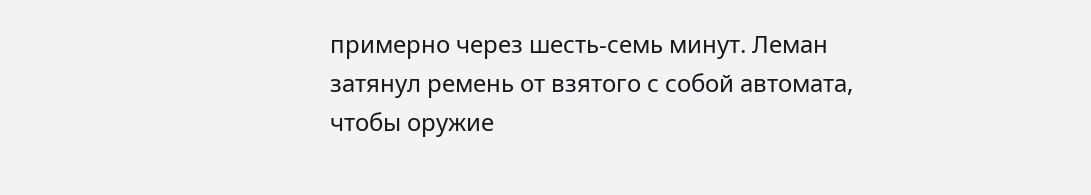примерно через шесть-семь минут. Леман затянул ремень от взятого с собой автомата, чтобы оружие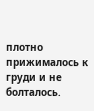плотно прижималось к груди и не болталось.